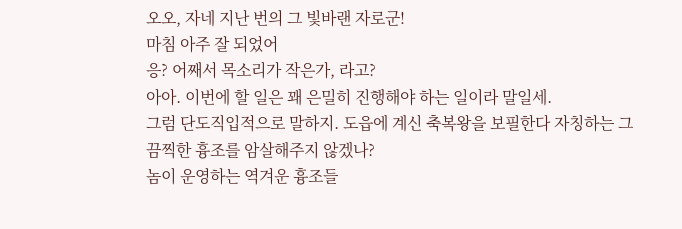오오, 자네 지난 번의 그 빛바랜 자로군!
마침 아주 잘 되었어
응? 어째서 목소리가 작은가, 라고?
아아. 이번에 할 일은 꽤 은밀히 진행해야 하는 일이라 말일세.
그럼 단도직입적으로 말하지. 도읍에 계신 축복왕을 보필한다 자칭하는 그 끔찍한 흉조를 암살해주지 않겠나?
놈이 운영하는 역겨운 흉조들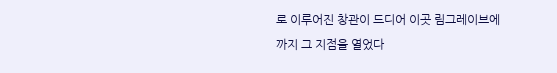로 이루어진 창관이 드디어 이곳 림그레이브에까지 그 지점을 열었다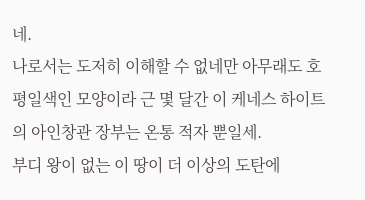네.
나로서는 도저히 이해할 수 없네만 아무래도 호평일색인 모양이라 근 몇 달간 이 케네스 하이트의 아인창관 장부는 온통 적자 뿐일세.
부디 왕이 없는 이 땅이 더 이상의 도탄에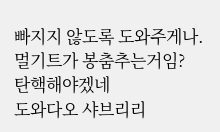빠지지 않도록 도와주게나.
멀기트가 봉춤추는거임?
탄핵해야겠네
도와다오 샤브리리